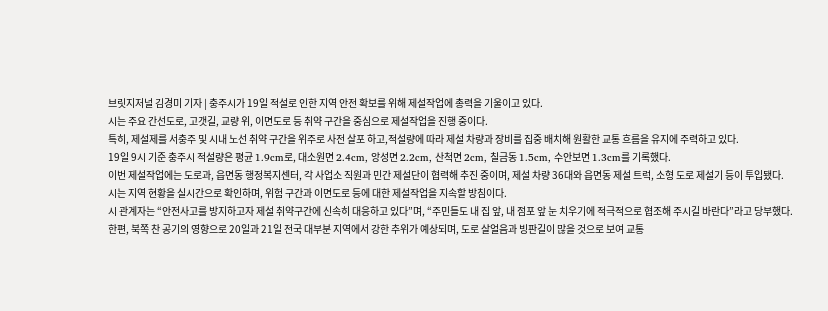브릿지저널 김경미 기자 | 충주시가 19일 적설로 인한 지역 안전 확보를 위해 제설작업에 총력을 기울이고 있다.
시는 주요 간선도로, 고갯길, 교량 위, 이면도로 등 취약 구간을 중심으로 제설작업을 진행 중이다.
특히, 제설제를 서충주 및 시내 노선 취약 구간을 위주로 사전 살포 하고,적설량에 따라 제설 차량과 장비를 집중 배치해 원활한 교통 흐름을 유지에 주력하고 있다.
19일 9시 기준 충주시 적설량은 평균 1.9cm로, 대소원면 2.4cm, 앙성면 2.2cm, 산척면 2cm, 칠금동 1.5cm, 수안보면 1.3cm를 기록했다.
이번 제설작업에는 도로과, 읍면동 행정복지센터, 각 사업소 직원과 민간 제설단이 협력해 추진 중이며, 제설 차량 36대와 읍면동 제설 트럭, 소형 도로 제설기 등이 투입됐다.
시는 지역 현황을 실시간으로 확인하며, 위험 구간과 이면도로 등에 대한 제설작업을 지속할 방침이다.
시 관계자는 “안전사고를 방지하고자 제설 취약구간에 신속히 대응하고 있다”며, “주민들도 내 집 앞, 내 점포 앞 눈 치우기에 적극적으로 협조해 주시길 바란다”라고 당부했다.
한편, 북쪽 찬 공기의 영향으로 20일과 21일 전국 대부분 지역에서 강한 추위가 예상되며, 도로 살얼음과 빙판길이 많을 것으로 보여 교통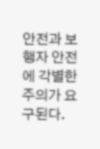안전과 보행자 안전에 각별한 주의가 요구된다.